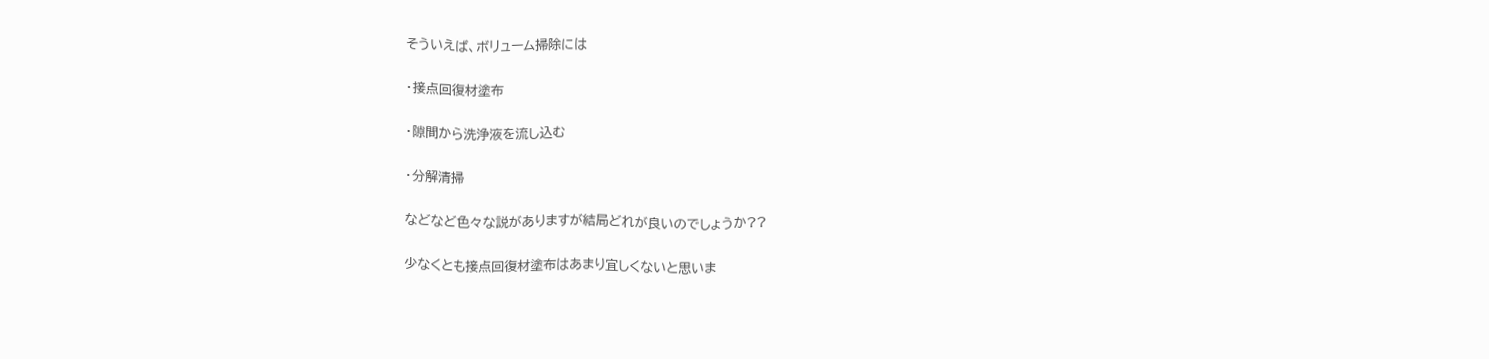そういえば、ボリューム掃除には

・接点回復材塗布

・隙間から洗浄液を流し込む

・分解清掃

などなど色々な説がありますが結局どれが良いのでしょうか??

少なくとも接点回復材塗布はあまり宜しくないと思いま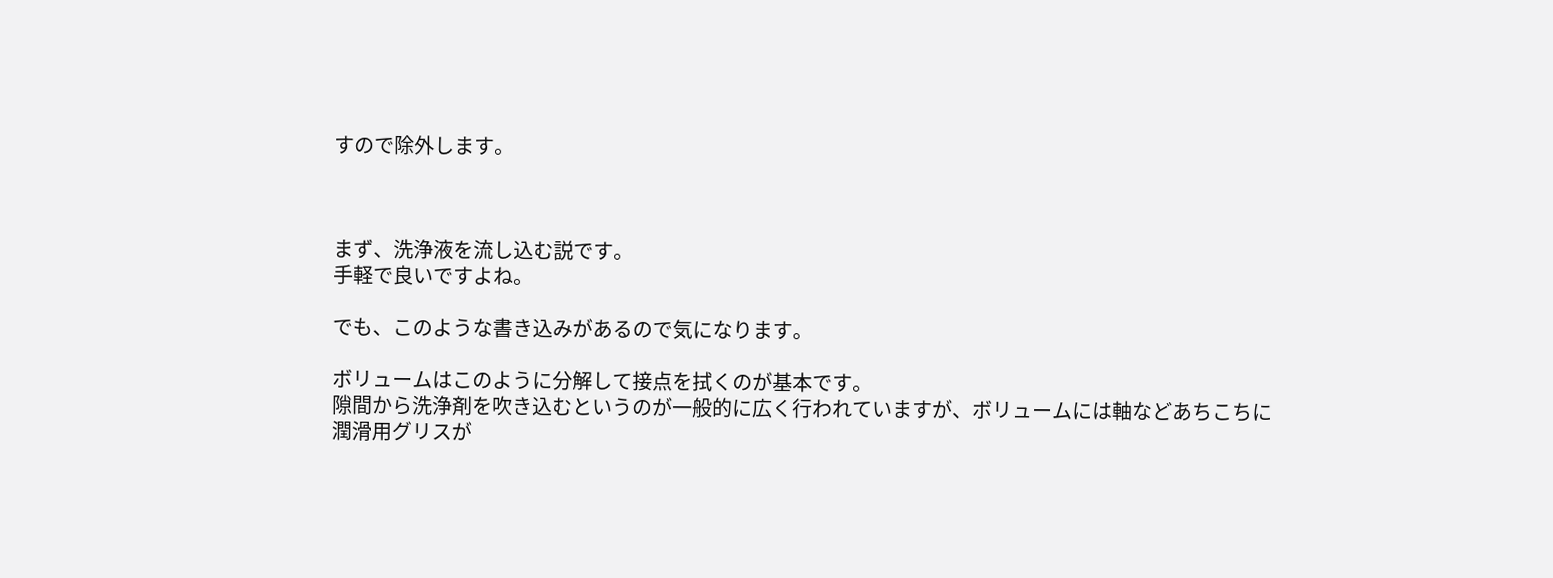すので除外します。



まず、洗浄液を流し込む説です。
手軽で良いですよね。

でも、このような書き込みがあるので気になります。

ボリュームはこのように分解して接点を拭くのが基本です。
隙間から洗浄剤を吹き込むというのが一般的に広く行われていますが、ボリュームには軸などあちこちに潤滑用グリスが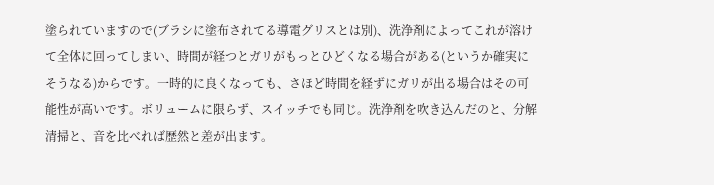塗られていますので(ブラシに塗布されてる導電グリスとは別)、洗浄剤によってこれが溶けて全体に回ってしまい、時間が経つとガリがもっとひどくなる場合がある(というか確実にそうなる)からです。一時的に良くなっても、さほど時間を経ずにガリが出る場合はその可能性が高いです。ボリュームに限らず、スイッチでも同じ。洗浄剤を吹き込んだのと、分解清掃と、音を比べれば歴然と差が出ます。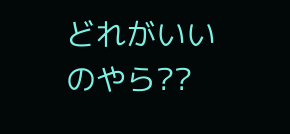どれがいいのやら??